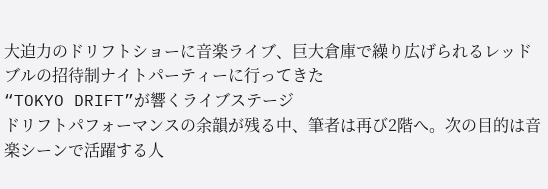大迫力のドリフトショーに音楽ライブ、巨大倉庫で繰り広げられるレッドブルの招待制ナイトパーティーに行ってきた
“TOKYO DRIFT”が響くライブステージ
ドリフトパフォーマンスの余韻が残る中、筆者は再び2階へ。次の目的は音楽シーンで活躍する人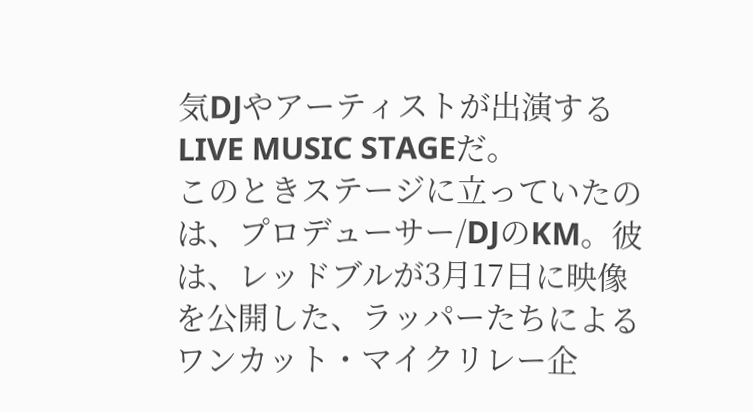気DJやアーティストが出演するLIVE MUSIC STAGEだ。
このときステージに立っていたのは、プロデューサー/DJのKM。彼は、レッドブルが3月17日に映像を公開した、ラッパーたちによるワンカット・マイクリレー企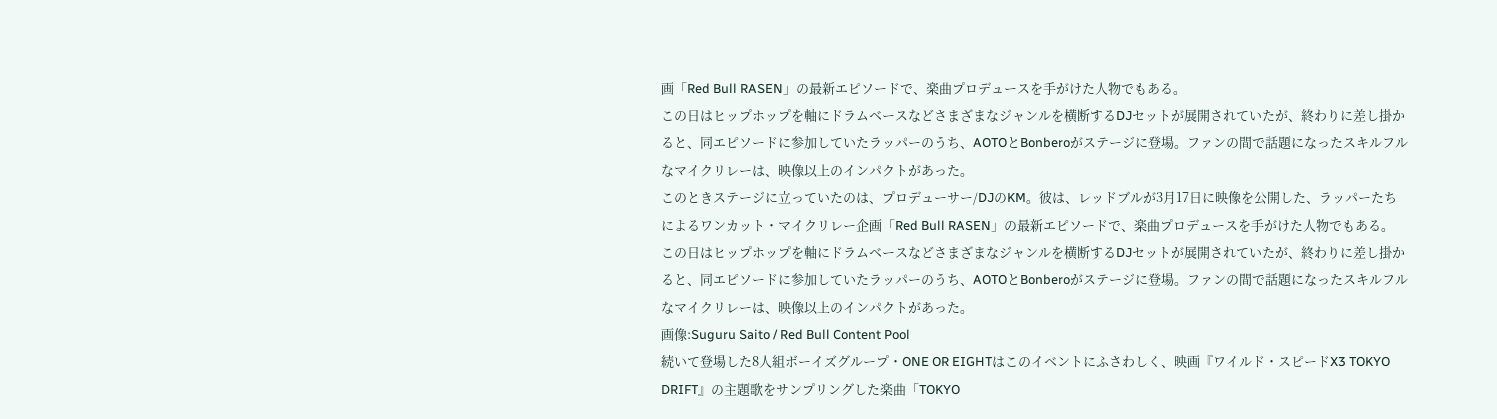画「Red Bull RASEN」の最新エピソードで、楽曲プロデュースを手がけた人物でもある。
この日はヒップホップを軸にドラムベースなどさまざまなジャンルを横断するDJセットが展開されていたが、終わりに差し掛かると、同エピソードに参加していたラッパーのうち、AOTOとBonberoがステージに登場。ファンの間で話題になったスキルフルなマイクリレーは、映像以上のインパクトがあった。
このときステージに立っていたのは、プロデューサー/DJのKM。彼は、レッドブルが3月17日に映像を公開した、ラッパーたちによるワンカット・マイクリレー企画「Red Bull RASEN」の最新エピソードで、楽曲プロデュースを手がけた人物でもある。
この日はヒップホップを軸にドラムベースなどさまざまなジャンルを横断するDJセットが展開されていたが、終わりに差し掛かると、同エピソードに参加していたラッパーのうち、AOTOとBonberoがステージに登場。ファンの間で話題になったスキルフルなマイクリレーは、映像以上のインパクトがあった。
画像:Suguru Saito / Red Bull Content Pool
続いて登場した8人組ボーイズグループ・ONE OR EIGHTはこのイベントにふさわしく、映画『ワイルド・スピードX3 TOKYO DRIFT』の主題歌をサンプリングした楽曲「TOKYO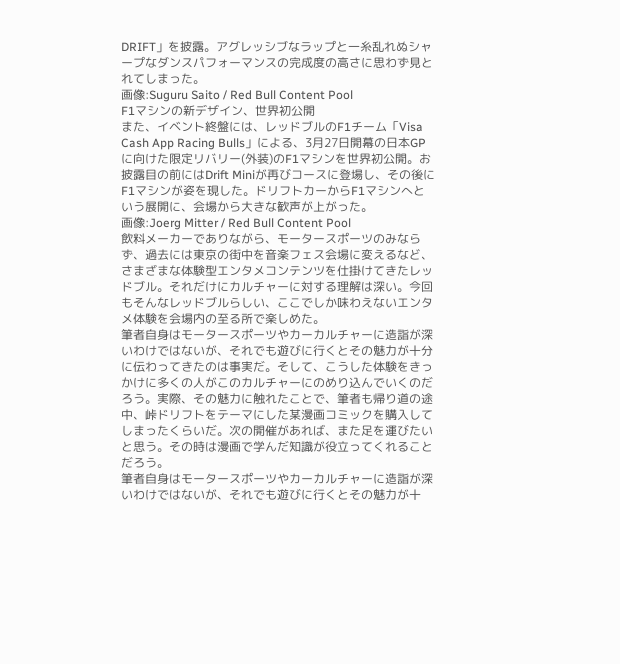DRIFT」を披露。アグレッシブなラップと一糸乱れぬシャープなダンスパフォーマンスの完成度の高さに思わず見とれてしまった。
画像:Suguru Saito / Red Bull Content Pool
F1マシンの新デザイン、世界初公開
また、イベント終盤には、レッドブルのF1チーム「Visa Cash App Racing Bulls」による、3月27日開幕の日本GPに向けた限定リバリー(外装)のF1マシンを世界初公開。お披露目の前にはDrift Miniが再びコースに登場し、その後にF1マシンが姿を現した。ドリフトカーからF1マシンへという展開に、会場から大きな歓声が上がった。
画像:Joerg Mitter / Red Bull Content Pool
飲料メーカーでありながら、モータースポーツのみならず、過去には東京の街中を音楽フェス会場に変えるなど、さまざまな体験型エンタメコンテンツを仕掛けてきたレッドブル。それだけにカルチャーに対する理解は深い。今回もそんなレッドブルらしい、ここでしか味わえないエンタメ体験を会場内の至る所で楽しめた。
筆者自身はモータースポーツやカーカルチャーに造詣が深いわけではないが、それでも遊びに行くとその魅力が十分に伝わってきたのは事実だ。そして、こうした体験をきっかけに多くの人がこのカルチャーにのめり込んでいくのだろう。実際、その魅力に触れたことで、筆者も帰り道の途中、峠ドリフトをテーマにした某漫画コミックを購入してしまったくらいだ。次の開催があれば、また足を運びたいと思う。その時は漫画で学んだ知識が役立ってくれることだろう。
筆者自身はモータースポーツやカーカルチャーに造詣が深いわけではないが、それでも遊びに行くとその魅力が十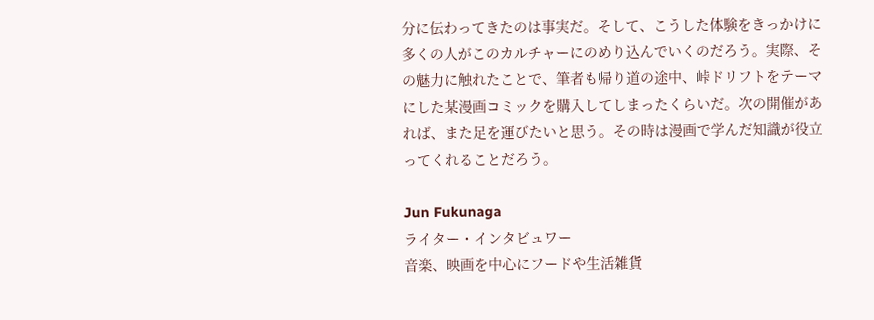分に伝わってきたのは事実だ。そして、こうした体験をきっかけに多くの人がこのカルチャーにのめり込んでいくのだろう。実際、その魅力に触れたことで、筆者も帰り道の途中、峠ドリフトをテーマにした某漫画コミックを購入してしまったくらいだ。次の開催があれば、また足を運びたいと思う。その時は漫画で学んだ知識が役立ってくれることだろう。

Jun Fukunaga
ライター・インタビュワー
音楽、映画を中心にフードや生活雑貨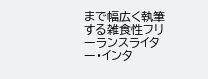まで幅広く執筆する雑食性フリーランスライター・インタ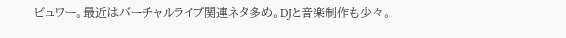ビュワー。最近はバーチャルライブ関連ネタ多め。DJと音楽制作も少々。